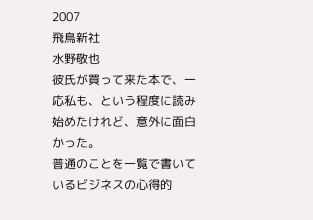2007
飛鳥新社
水野敬也
彼氏が買って来た本で、一応私も、という程度に読み始めたけれど、意外に面白かった。
普通のことを一覧で書いているビジネスの心得的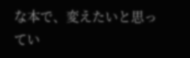な本で、変えたいと思ってい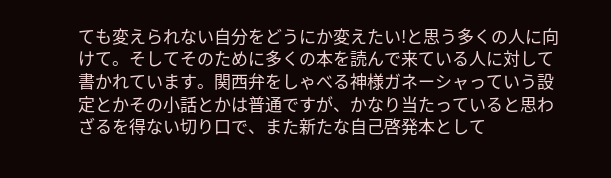ても変えられない自分をどうにか変えたい!と思う多くの人に向けて。そしてそのために多くの本を読んで来ている人に対して書かれています。関西弁をしゃべる神様ガネーシャっていう設定とかその小話とかは普通ですが、かなり当たっていると思わざるを得ない切り口で、また新たな自己啓発本として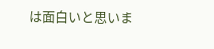は面白いと思いま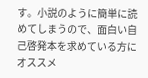す。小説のように簡単に読めてしまうので、面白い自己啓発本を求めている方にオススメ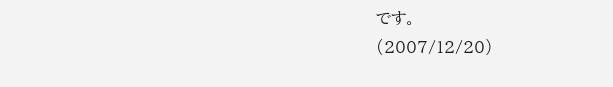です。
(2007/12/20)